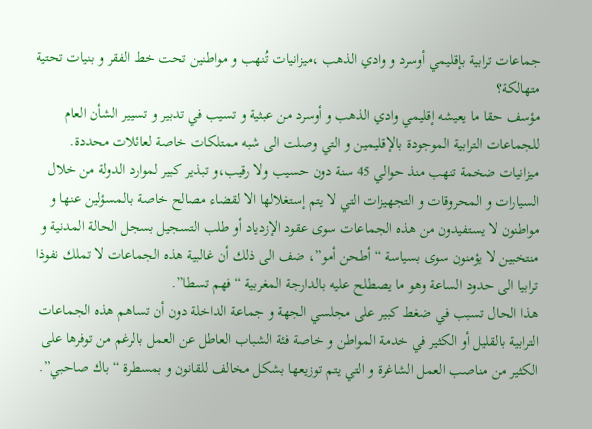جماعات ترابية بإقليمي أوسرد و وادي الذهب ،ميزانيات تُنهب و مواطنين تحت خط الفقر و بنيات تحتية متهالكة؟
مؤسف حقا ما يعيشه إقليمي وادي الذهب و أوسرد من عبثية و تسيب في تدبير و تسيير الشأن العام للجماعات الترابية الموجودة بالإقليمين و التي وصلت الى شبه ممتلكات خاصة لعائلات محددة.
ميزانيات ضخمة تنهب منذ حوالي 45 سنة دون حسيب ولا رقيب،و تبذير كبير لموارد الدولة من خلال السيارات و المحروقات و التجهيزات التي لا يتم إستغلالها الا لقضاء مصالح خاصة بالمسؤلين عنها و مواطنون لا يستفيدون من هذه الجماعات سوى عقود الإزدياد أو طلب التسجيل بسجل الحالة المدنية و منتخبين لا يؤمنون سوى بسياسة “أطحن أمو”، ضف الى ذلك أن غالبية هذه الجماعات لا تملك نفوذا ترابيا الى حدود الساعة وهو ما يصطلح عليه بالدارجة المغربية “فهم تسطا”.
هذا الحال تسبب في ضغط كبير على مجلسي الجهة و جماعة الداخلة دون أن تساهم هذه الجماعات الترابية بالقليل أو الكثير في خدمة المواطن و خاصة فئة الشباب العاطل عن العمل بالرغم من توفرها على الكثير من مناصب العمل الشاغرة و التي يتم توزيعها بشكل مخالف للقانون و بمسطرة “باك صاحبي”.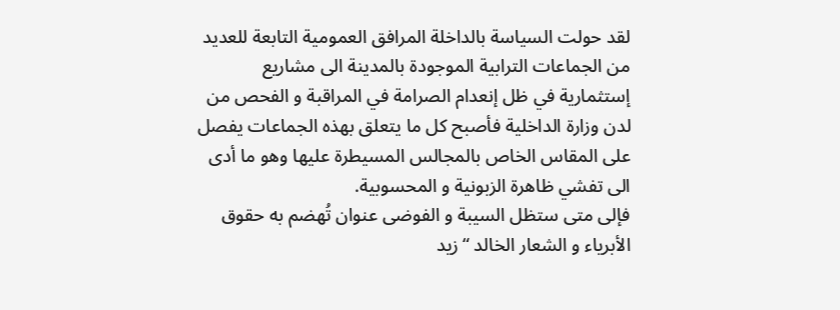لقد حولت السياسة بالداخلة المرافق العمومية التابعة للعديد من الجماعات الترابية الموجودة بالمدينة الى مشاريع إستثمارية في ظل إنعدام الصرامة في المراقبة و الفحص من لدن وزارة الداخلية فأصبح كل ما يتعلق بهذه الجماعات يفصل على المقاس الخاص بالمجالس المسيطرة عليها وهو ما أدى الى تفشي ظاهرة الزبونية و المحسوبية.
فإلى متى ستظل السيبة و الفوضى عنوان تُهضم به حقوق الأبرياء و الشعار الخالد “زيد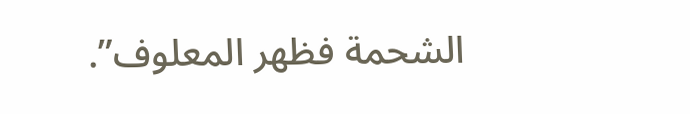الشحمة فظهر المعلوف”.